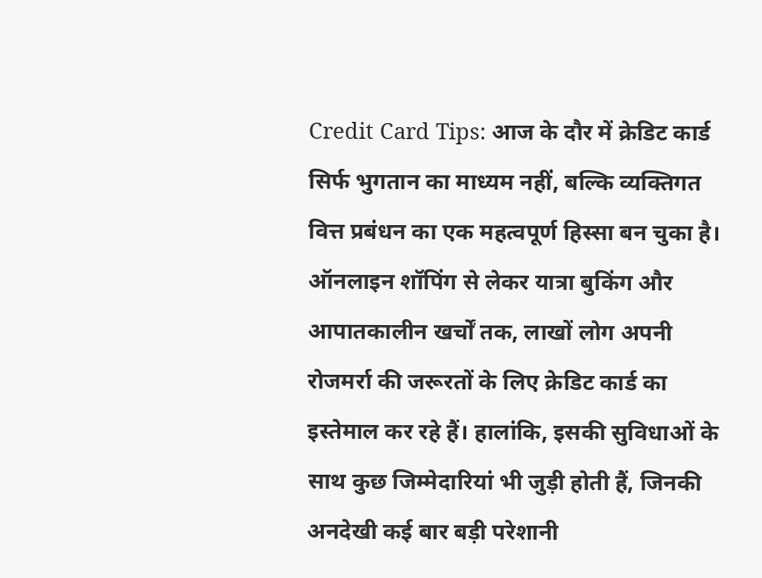Credit Card Tips: आज के दौर में क्रेडिट कार्ड सिर्फ भुगतान का माध्यम नहीं, बल्कि व्यक्तिगत वित्त प्रबंधन का एक महत्वपूर्ण हिस्सा बन चुका है। ऑनलाइन शॉपिंग से लेकर यात्रा बुकिंग और आपातकालीन खर्चों तक, लाखों लोग अपनी रोजमर्रा की जरूरतों के लिए क्रेडिट कार्ड का इस्तेमाल कर रहे हैं। हालांकि, इसकी सुविधाओं के साथ कुछ जिम्मेदारियां भी जुड़ी होती हैं, जिनकी अनदेखी कई बार बड़ी परेशानी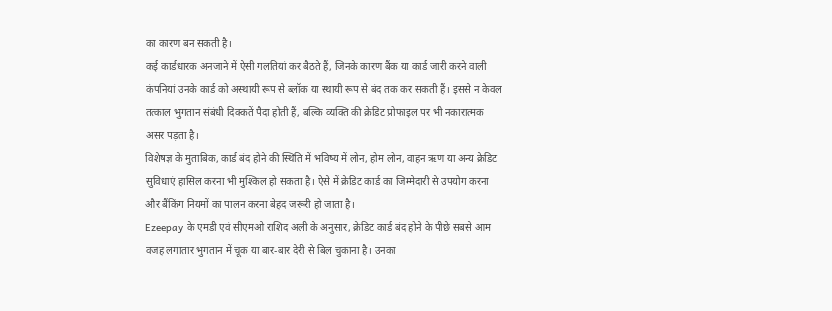का कारण बन सकती है।
कई कार्डधारक अनजाने में ऐसी गलतियां कर बैठते हैं, जिनके कारण बैंक या कार्ड जारी करने वाली कंपनियां उनके कार्ड को अस्थायी रूप से ब्लॉक या स्थायी रूप से बंद तक कर सकती हैं। इससे न केवल तत्काल भुगतान संबंधी दिक्कतें पैदा होती हैं, बल्कि व्यक्ति की क्रेडिट प्रोफाइल पर भी नकारात्मक असर पड़ता है।
विशेषज्ञ के मुताबिक, कार्ड बंद होने की स्थिति में भविष्य में लोन, होम लोन, वाहन ऋण या अन्य क्रेडिट सुविधाएं हासिल करना भी मुश्किल हो सकता है। ऐसे में क्रेडिट कार्ड का जिम्मेदारी से उपयोग करना और बैंकिंग नियमों का पालन करना बेहद जरूरी हो जाता है।
Ezeepay के एमडी एवं सीएमओ राशिद अली के अनुसार, क्रेडिट कार्ड बंद होने के पीछे सबसे आम वजह लगातार भुगतान में चूक या बार-बार देरी से बिल चुकाना है। उनका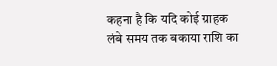कहना है कि यदि कोई ग्राहक लंबे समय तक बकाया राशि का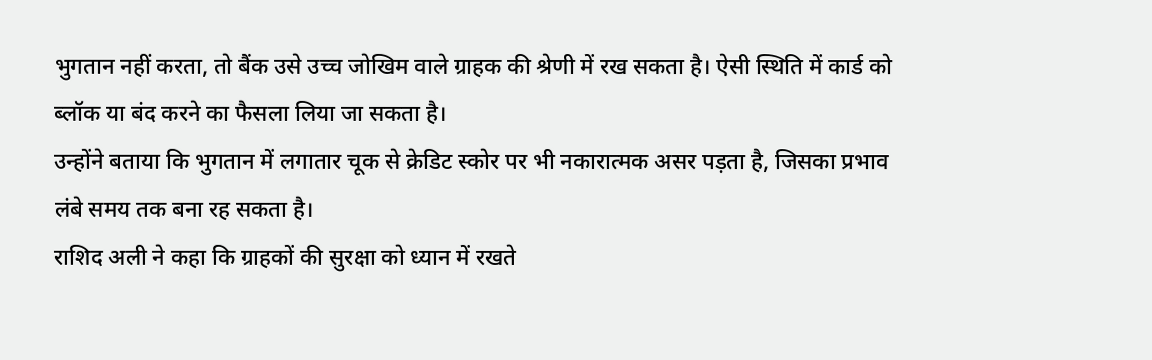भुगतान नहीं करता, तो बैंक उसे उच्च जोखिम वाले ग्राहक की श्रेणी में रख सकता है। ऐसी स्थिति में कार्ड को ब्लॉक या बंद करने का फैसला लिया जा सकता है।
उन्होंने बताया कि भुगतान में लगातार चूक से क्रेडिट स्कोर पर भी नकारात्मक असर पड़ता है, जिसका प्रभाव लंबे समय तक बना रह सकता है।
राशिद अली ने कहा कि ग्राहकों की सुरक्षा को ध्यान में रखते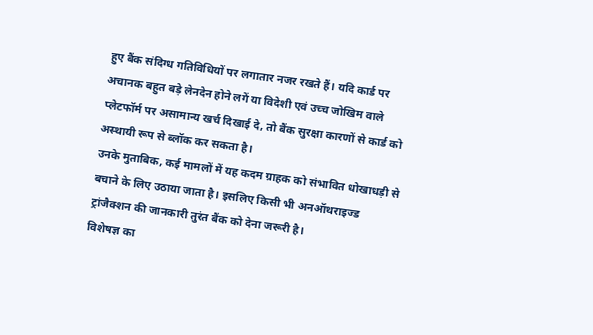हुए बैंक संदिग्ध गतिविधियों पर लगातार नजर रखते हैं। यदि कार्ड पर अचानक बहुत बड़े लेनदेन होने लगें या विदेशी एवं उच्च जोखिम वाले प्लेटफॉर्म पर असामान्य खर्च दिखाई दे, तो बैंक सुरक्षा कारणों से कार्ड को अस्थायी रूप से ब्लॉक कर सकता है।
उनके मुताबिक, कई मामलों में यह कदम ग्राहक को संभावित धोखाधड़ी से बचाने के लिए उठाया जाता है। इसलिए किसी भी अनऑथराइज्ड ट्रांजैक्शन की जानकारी तुरंत बैंक को देना जरूरी है।
विशेषज्ञ का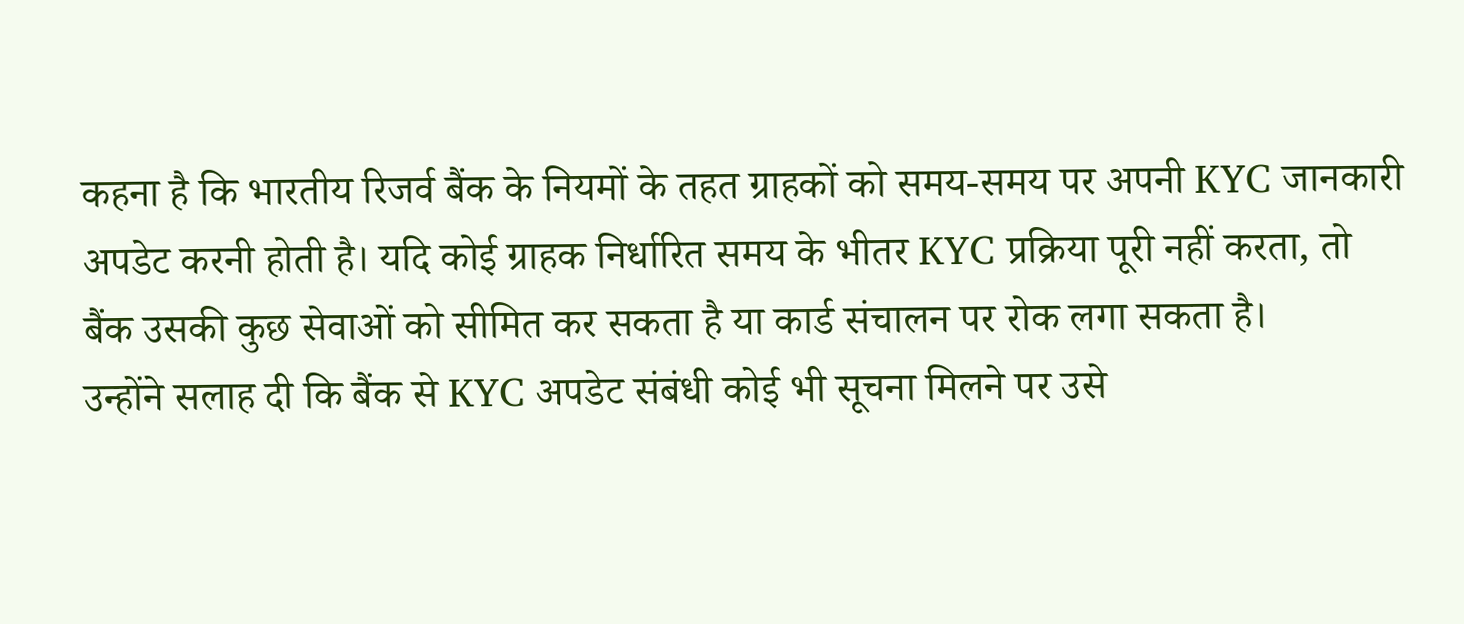कहना है कि भारतीय रिजर्व बैंक के नियमों के तहत ग्राहकों को समय-समय पर अपनी KYC जानकारी अपडेट करनी होती है। यदि कोई ग्राहक निर्धारित समय के भीतर KYC प्रक्रिया पूरी नहीं करता, तो बैंक उसकी कुछ सेवाओं को सीमित कर सकता है या कार्ड संचालन पर रोक लगा सकता है।
उन्होंने सलाह दी कि बैंक से KYC अपडेट संबंधी कोई भी सूचना मिलने पर उसे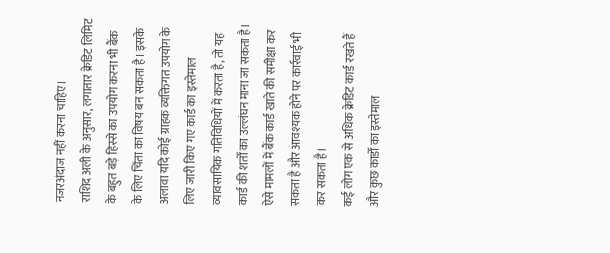नजरअंदाज नहीं करना चाहिए।
राशिद अली के अनुसार, लगातार क्रेडिट लिमिट के बहुत बड़े हिस्से का उपयोग करना भी बैंक के लिए चिंता का विषय बन सकता है। इसके अलावा यदि कोई ग्राहक व्यक्तिगत उपयोग के लिए जारी किए गए कार्ड का इस्तेमाल व्यावसायिक गतिविधियों में करता है, तो यह कार्ड की शर्तों का उल्लंघन माना जा सकता है।
ऐसे मामलों में बैंक कार्ड खाते की समीक्षा कर सकता है और आवश्यक होने पर कार्रवाई भी कर सकता है।
कई लोग एक से अधिक क्रेडिट कार्ड रखते हैं और कुछ कार्डों का इस्तेमाल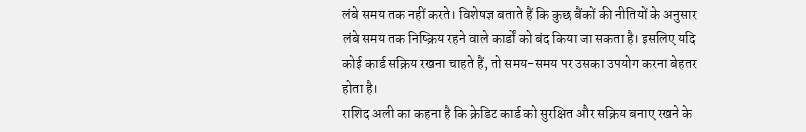लंबे समय तक नहीं करते। विशेषज्ञ बताते हैं कि कुछ बैंकों की नीतियों के अनुसार लंबे समय तक निष्क्रिय रहने वाले कार्डों को बंद किया जा सकता है। इसलिए यदि कोई कार्ड सक्रिय रखना चाहते हैं, तो समय-समय पर उसका उपयोग करना बेहतर होता है।
राशिद अली का कहना है कि क्रेडिट कार्ड को सुरक्षित और सक्रिय बनाए रखने के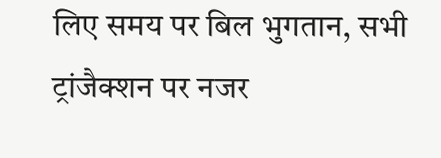लिए समय पर बिल भुगतान, सभी ट्रांजैक्शन पर नजर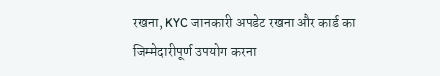रखना, KYC जानकारी अपडेट रखना और कार्ड का जिम्मेदारीपूर्ण उपयोग करना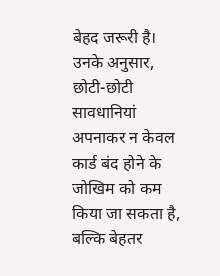बेहद जरूरी है। उनके अनुसार, छोटी-छोटी सावधानियां अपनाकर न केवल कार्ड बंद होने के जोखिम को कम किया जा सकता है, बल्कि बेहतर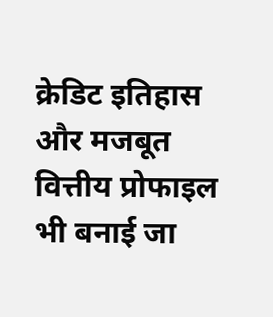क्रेडिट इतिहास और मजबूत वित्तीय प्रोफाइल भी बनाई जा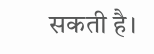सकती है।